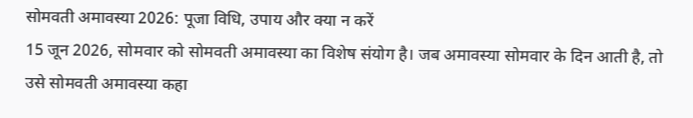सोमवती अमावस्या 2026: पूजा विधि, उपाय और क्या न करें
15 जून 2026, सोमवार को सोमवती अमावस्या का विशेष संयोग है। जब अमावस्या सोमवार के दिन आती है, तो उसे सोमवती अमावस्या कहा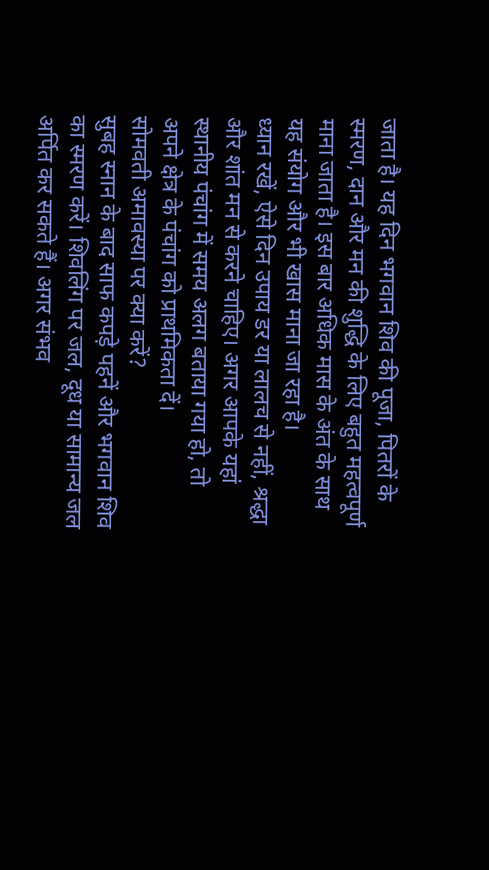जाता है। यह दिन भगवान शिव की पूजा, पितरों के स्मरण, दान और मन की शुद्धि के लिए बहुत महत्वपूर्ण माना जाता है। इस बार अधिक मास के अंत के साथ यह संयोग और भी खास माना जा रहा है।
ध्यान रखें, ऐसे दिन उपाय डर या लालच से नहीं, श्रद्धा और शांत मन से करने चाहिए। अगर आपके यहां स्थानीय पंचांग में समय अलग बताया गया हो, तो अपने क्षेत्र के पंचांग को प्राथमिकता दें।
सोमवती अमावस्या पर क्या करें?
सुबह स्नान के बाद साफ कपड़े पहनें और भगवान शिव का स्मरण करें। शिवलिंग पर जल, दूध या सामान्य जल अर्पित कर सकते हैं। अगर संभव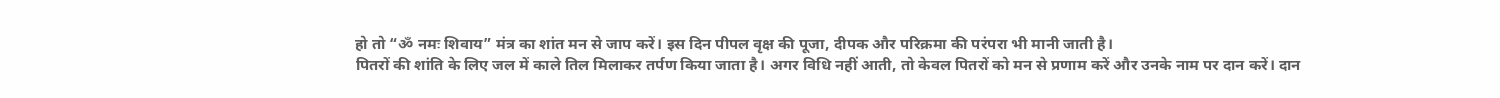हो तो “ॐ नमः शिवाय” मंत्र का शांत मन से जाप करें। इस दिन पीपल वृक्ष की पूजा, दीपक और परिक्रमा की परंपरा भी मानी जाती है।
पितरों की शांति के लिए जल में काले तिल मिलाकर तर्पण किया जाता है। अगर विधि नहीं आती, तो केवल पितरों को मन से प्रणाम करें और उनके नाम पर दान करें। दान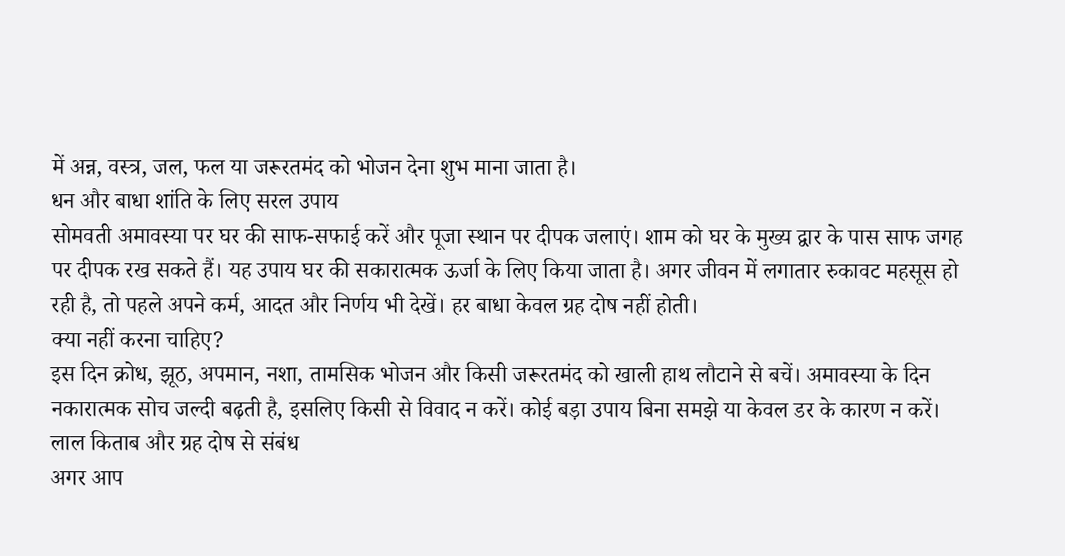में अन्न, वस्त्र, जल, फल या जरूरतमंद को भोजन देना शुभ माना जाता है।
धन और बाधा शांति के लिए सरल उपाय
सोमवती अमावस्या पर घर की साफ-सफाई करें और पूजा स्थान पर दीपक जलाएं। शाम को घर के मुख्य द्वार के पास साफ जगह पर दीपक रख सकते हैं। यह उपाय घर की सकारात्मक ऊर्जा के लिए किया जाता है। अगर जीवन में लगातार रुकावट महसूस हो रही है, तो पहले अपने कर्म, आदत और निर्णय भी देखें। हर बाधा केवल ग्रह दोष नहीं होती।
क्या नहीं करना चाहिए?
इस दिन क्रोध, झूठ, अपमान, नशा, तामसिक भोजन और किसी जरूरतमंद को खाली हाथ लौटाने से बचें। अमावस्या के दिन नकारात्मक सोच जल्दी बढ़ती है, इसलिए किसी से विवाद न करें। कोई बड़ा उपाय बिना समझे या केवल डर के कारण न करें।
लाल किताब और ग्रह दोष से संबंध
अगर आप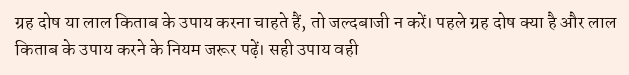ग्रह दोष या लाल किताब के उपाय करना चाहते हैं, तो जल्दबाजी न करें। पहले ग्रह दोष क्या है और लाल किताब के उपाय करने के नियम जरूर पढ़ें। सही उपाय वही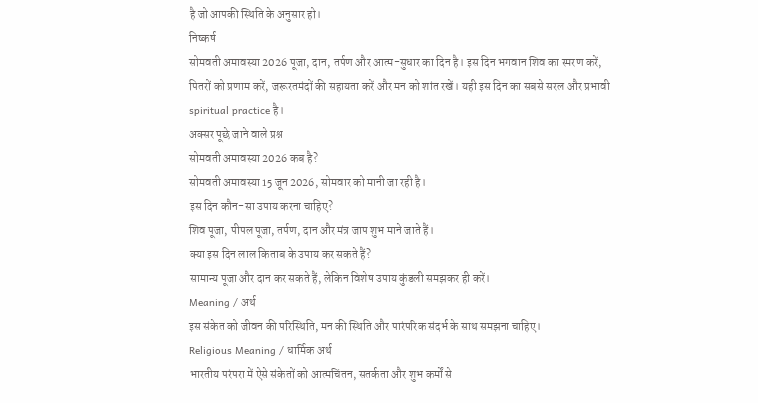है जो आपकी स्थिति के अनुसार हो।
निष्कर्ष
सोमवती अमावस्या 2026 पूजा, दान, तर्पण और आत्म-सुधार का दिन है। इस दिन भगवान शिव का स्मरण करें, पितरों को प्रणाम करें, जरूरतमंदों की सहायता करें और मन को शांत रखें। यही इस दिन का सबसे सरल और प्रभावी spiritual practice है।
अक्सर पूछे जाने वाले प्रश्न
सोमवती अमावस्या 2026 कब है?
सोमवती अमावस्या 15 जून 2026, सोमवार को मानी जा रही है।
इस दिन कौन-सा उपाय करना चाहिए?
शिव पूजा, पीपल पूजा, तर्पण, दान और मंत्र जाप शुभ माने जाते हैं।
क्या इस दिन लाल किताब के उपाय कर सकते हैं?
सामान्य पूजा और दान कर सकते हैं, लेकिन विशेष उपाय कुंडली समझकर ही करें।
Meaning / अर्थ
इस संकेत को जीवन की परिस्थिति, मन की स्थिति और पारंपरिक संदर्भ के साथ समझना चाहिए।
Religious Meaning / धार्मिक अर्थ
भारतीय परंपरा में ऐसे संकेतों को आत्मचिंतन, सतर्कता और शुभ कर्मों से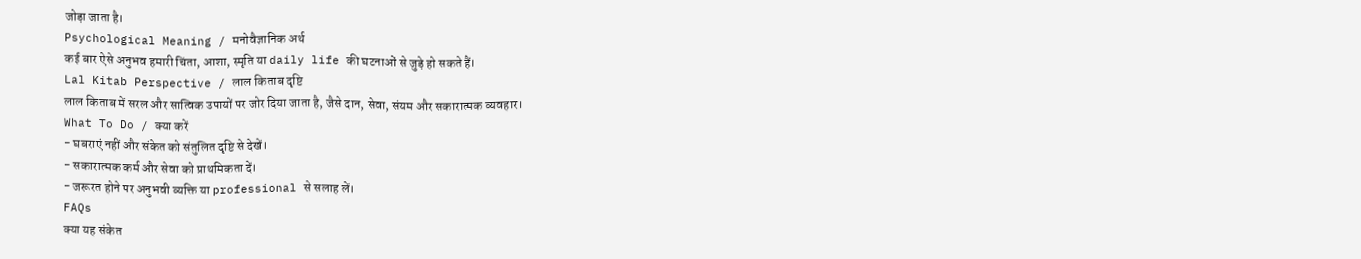जोड़ा जाता है।
Psychological Meaning / मनोवैज्ञानिक अर्थ
कई बार ऐसे अनुभव हमारी चिंता, आशा, स्मृति या daily life की घटनाओं से जुड़े हो सकते हैं।
Lal Kitab Perspective / लाल किताब दृष्टि
लाल किताब में सरल और सात्विक उपायों पर जोर दिया जाता है, जैसे दान, सेवा, संयम और सकारात्मक व्यवहार।
What To Do / क्या करें
- घबराएं नहीं और संकेत को संतुलित दृष्टि से देखें।
- सकारात्मक कर्म और सेवा को प्राथमिकता दें।
- जरूरत होने पर अनुभवी व्यक्ति या professional से सलाह लें।
FAQs
क्या यह संकेत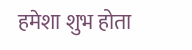हमेशा शुभ होता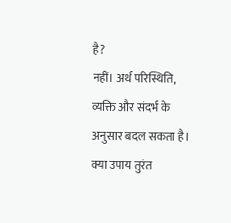है?
नहीं। अर्थ परिस्थिति, व्यक्ति और संदर्भ के अनुसार बदल सकता है।
क्या उपाय तुरंत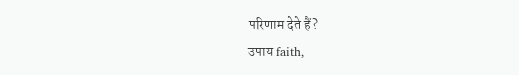परिणाम देते हैं?
उपाय faith,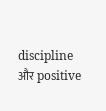discipline और positive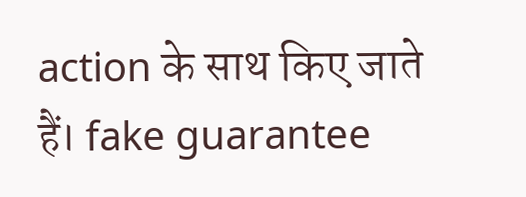action के साथ किए जाते हैं। fake guarantee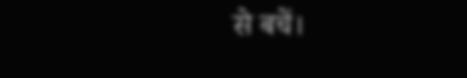से बचें।